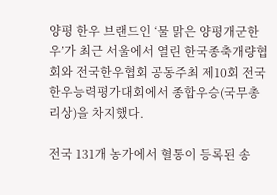양평 한우 브랜드인 ‘물 맑은 양평개군한우’가 최근 서울에서 열린 한국종축개량협회와 전국한우협회 공동주최 제10회 전국한우능력평가대회에서 종합우승(국무총리상)을 차지했다.

전국 131개 농가에서 혈통이 등록된 송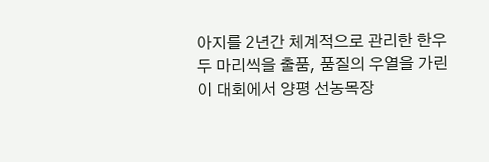아지를 2년간 체계적으로 관리한 한우 두 마리씩을 출품, 품질의 우열을 가린 이 대회에서 양평 선농목장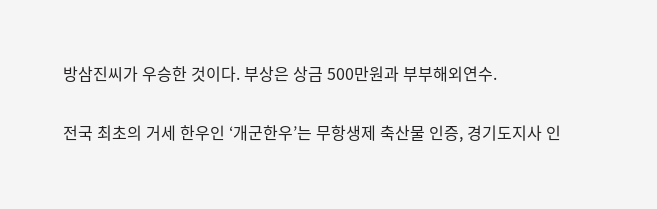방삼진씨가 우승한 것이다. 부상은 상금 500만원과 부부해외연수.

전국 최초의 거세 한우인 ‘개군한우’는 무항생제 축산물 인증, 경기도지사 인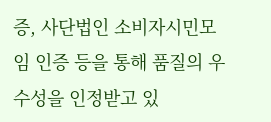증, 사단법인 소비자시민모임 인증 등을 통해 품질의 우수성을 인정받고 있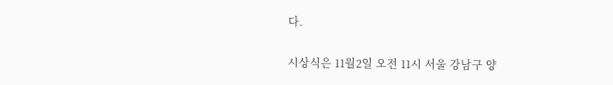다.

시상식은 11월2일 오전 11시 서울 강남구 양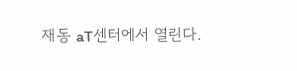재동 aT센터에서 열린다.